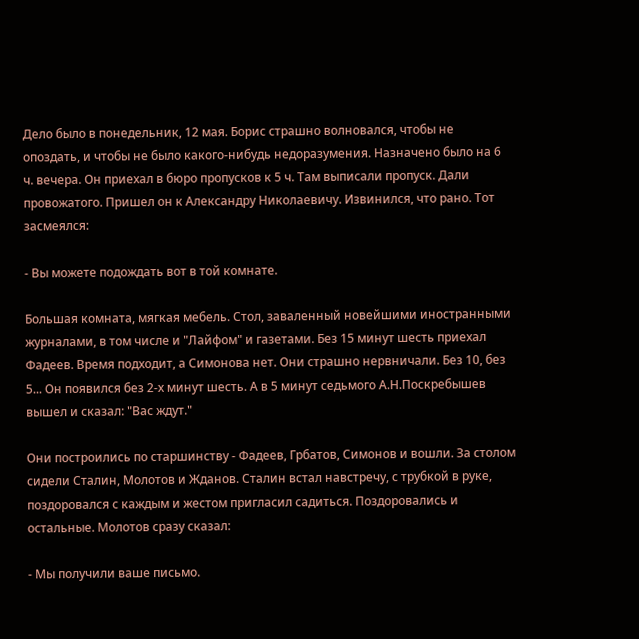Дело было в понедельник, 12 мая. Борис страшно волновался, чтобы не опоздать, и чтобы не было какого-нибудь недоразумения. Назначено было на 6 ч. вечера. Он приехал в бюро пропусков к 5 ч. Там выписали пропуск. Дали провожатого. Пришел он к Александру Николаевичу. Извинился, что рано. Тот засмеялся:

- Вы можете подождать вот в той комнате.

Большая комната, мягкая мебель. Стол, заваленный новейшими иностранными журналами, в том числе и "Лайфом" и газетами. Без 15 минут шесть приехал Фадеев. Время подходит, а Симонова нет. Они страшно нервничали. Без 10, без 5... Он появился без 2-х минут шесть. А в 5 минут седьмого А.Н.Поскребышев вышел и сказал: "Вас ждут."

Они построились по старшинству - Фадеев, Грбатов, Симонов и вошли. За столом сидели Сталин, Молотов и Жданов. Сталин встал навстречу, с трубкой в руке, поздоровался с каждым и жестом пригласил садиться. Поздоровались и остальные. Молотов сразу сказал:

- Мы получили ваше письмо.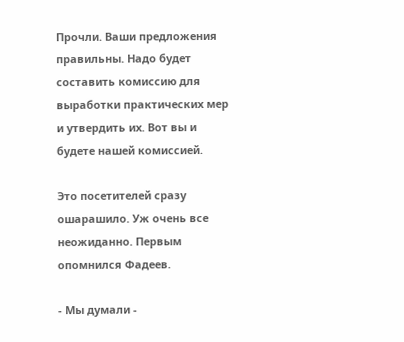Прочли. Ваши предложения правильны. Надо будет составить комиссию для выработки практических мер и утвердить их. Вот вы и будете нашей комиссией.

Это посетителей сразу ошарашило. Уж очень все неожиданно. Первым опомнился Фадеев.

- Мы думали -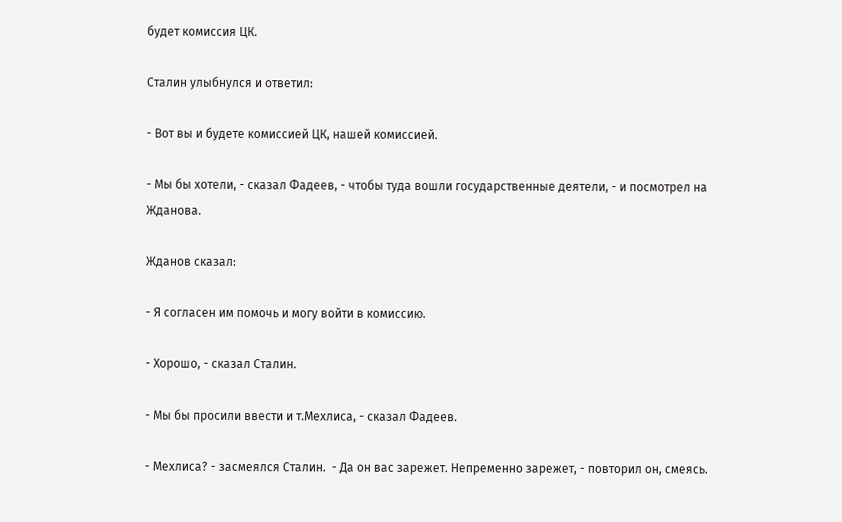будет комиссия ЦК.

Сталин улыбнулся и ответил:

- Вот вы и будете комиссией ЦК, нашей комиссией.

- Мы бы хотели, - сказал Фадеев, - чтобы туда вошли государственные деятели, - и посмотрел на Жданова.

Жданов сказал:

- Я согласен им помочь и могу войти в комиссию.

- Хорошо, - сказал Сталин.

- Мы бы просили ввести и т.Мехлиса, - сказал Фадеев.

- Мехлиса? - засмеялся Сталин.  - Да он вас зарежет. Непременно зарежет, - повторил он, смеясь.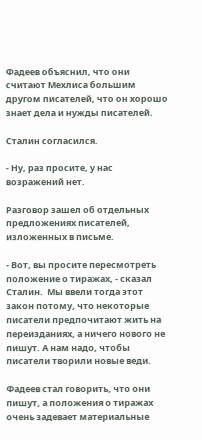Фадеев объяснил, что они считают Мехлиса большим другом писателей, что он хорошо знает дела и нужды писателей.

Сталин согласился.

- Ну, раз просите, у нас возражений нет.

Разговор зашел об отдельных предложениях писателей, изложенных в письме.

- Вот, вы просите пересмотреть положение о тиражах, - сказал Сталин.  Мы ввели тогда этот закон потому, что некоторые писатели предпочитают жить на переизданиях, а ничего нового не пишут. А нам надо, чтобы писатели творили новые веди.

Фадеев стал говорить, что они пишут, а положения о тиражах очень задевает материальные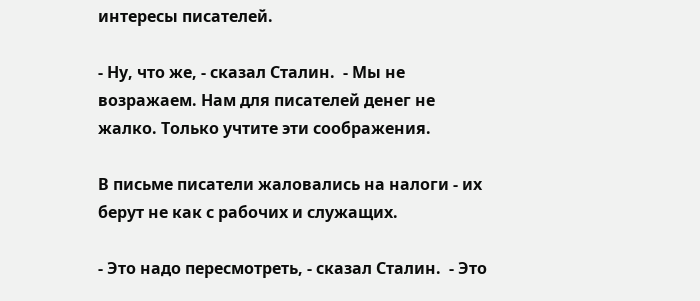интересы писателей.

- Ну, что же, - сказал Сталин.  - Мы не возражаем. Нам для писателей денег не жалко. Только учтите эти соображения.

В письме писатели жаловались на налоги - их берут не как с рабочих и служащих.

- Это надо пересмотреть, - сказал Сталин.  - Это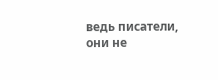ведь писатели, они не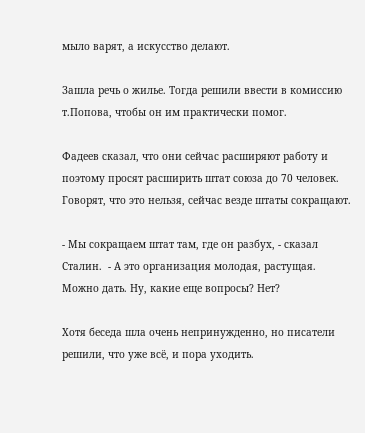мыло варят, а искусство делают.

Зашла речь о жилье. Тогда решили ввести в комиссию т.Попова, чтобы он им практически помог.

Фадеев сказал, что они сейчас расширяют работу и поэтому просят расширить штат союза до 70 человек. Говорят, что это нельзя, сейчас везде штаты сокращают.

- Мы сокращаем штат там, где он разбух, - сказал Сталин.  - А это организация молодая, растущая. Можно дать. Ну, какие еще вопросы? Нет?

Хотя беседа шла очень непринужденно, но писатели решили, что уже всё, и пора уходить.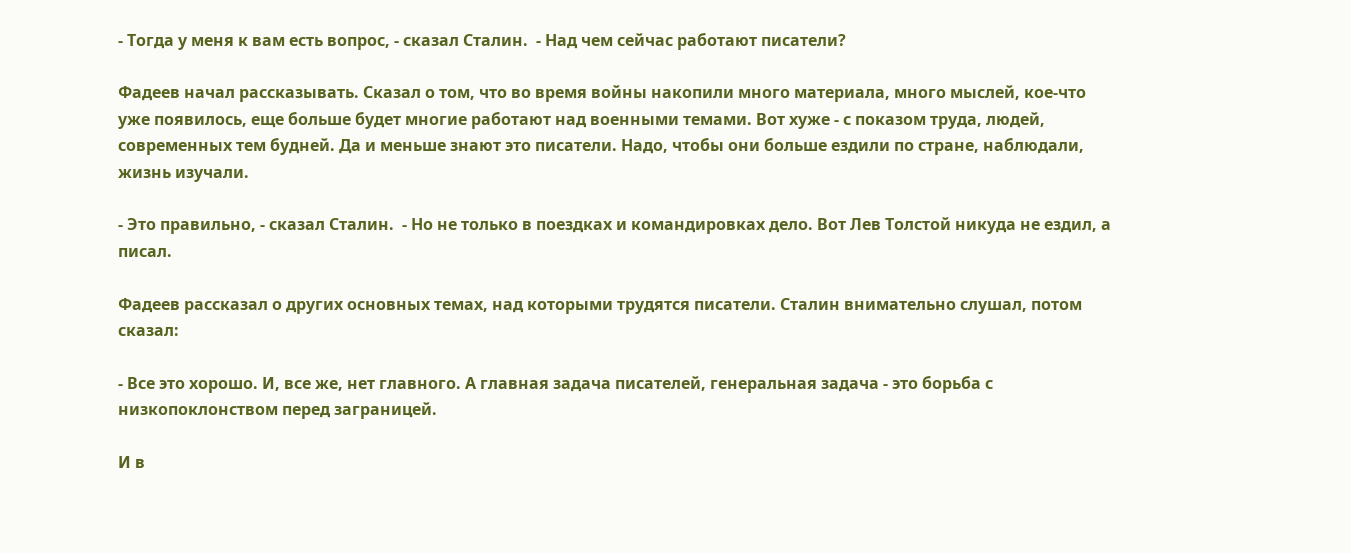- Тогда у меня к вам есть вопрос, - сказал Сталин.  - Над чем сейчас работают писатели?

Фадеев начал рассказывать. Сказал о том, что во время войны накопили много материала, много мыслей, кое-что уже появилось, еще больше будет многие работают над военными темами. Вот хуже - с показом труда, людей, современных тем будней. Да и меньше знают это писатели. Надо, чтобы они больше ездили по стране, наблюдали, жизнь изучали.

- Это правильно, - сказал Сталин.  - Но не только в поездках и командировках дело. Вот Лев Толстой никуда не ездил, а писал.

Фадеев рассказал о других основных темах, над которыми трудятся писатели. Сталин внимательно слушал, потом сказал:

- Все это хорошо. И, все же, нет главного. А главная задача писателей, генеральная задача - это борьба с низкопоклонством перед заграницей.

И в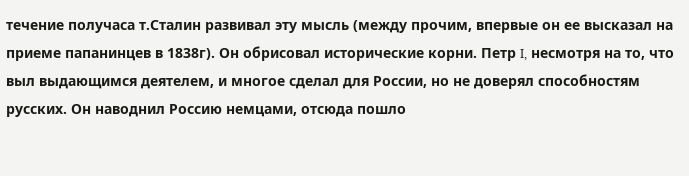течение получаса т.Сталин развивал эту мысль (между прочим, впервые он ее высказал на приеме папанинцев в 1838г). Он обрисовал исторические корни. Петр I, несмотря на то, что выл выдающимся деятелем, и многое сделал для России, но не доверял способностям русских. Он наводнил Россию немцами, отсюда пошло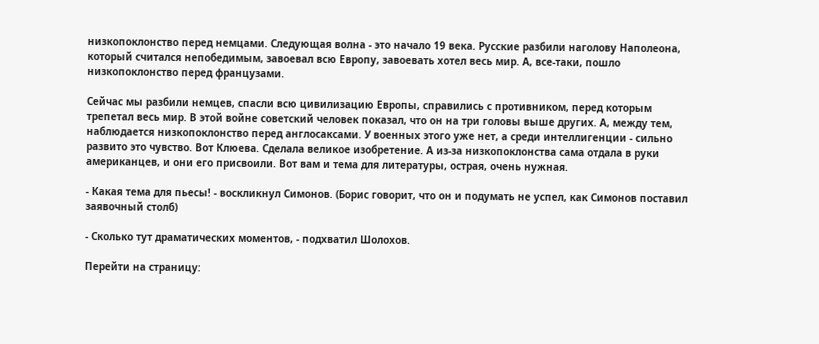низкопоклонство перед немцами. Следующая волна - это начало 19 века. Русские разбили наголову Наполеона, который считался непобедимым, завоевал всю Европу, завоевать хотел весь мир. А, все-таки, пошло низкопоклонство перед французами.

Сейчас мы разбили немцев, спасли всю цивилизацию Европы, справились с противником, перед которым трепетал весь мир. В этой войне советский человек показал, что он на три головы выше других. А, между тем, наблюдается низкопоклонство перед англосаксами. У военных этого уже нет, а среди интеллигенции - сильно развито это чувство. Вот Клюева. Сделала великое изобретение. А из-за низкопоклонства сама отдала в руки американцев, и они его присвоили. Вот вам и тема для литературы, острая, очень нужная.

- Какая тема для пьесы! - воскликнул Симонов. (Борис говорит, что он и подумать не успел, как Симонов поставил заявочный столб)

- Сколько тут драматических моментов, - подхватил Шолохов.

Перейти на страницу: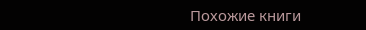Похожие книги